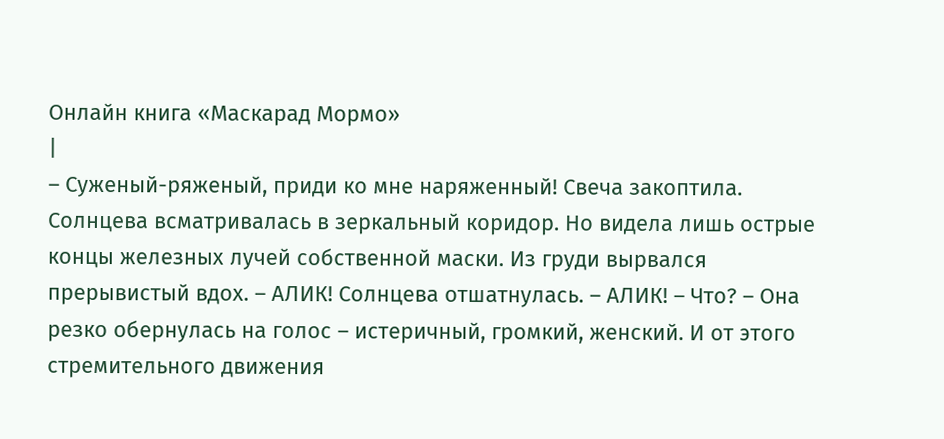Онлайн книга «Маскарад Мормо»
|
– Суженый-ряженый, приди ко мне наряженный! Свеча закоптила. Солнцева всматривалась в зеркальный коридор. Но видела лишь острые концы железных лучей собственной маски. Из груди вырвался прерывистый вдох. – АЛИК! Солнцева отшатнулась. – АЛИК! – Что? – Она резко обернулась на голос – истеричный, громкий, женский. И от этого стремительного движения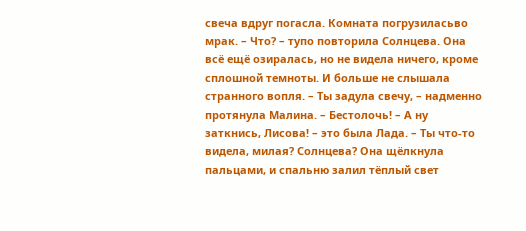свеча вдруг погасла. Комната погрузиласьво мрак. – Что? – тупо повторила Солнцева. Она всё ещё озиралась, но не видела ничего, кроме сплошной темноты. И больше не слышала странного вопля. – Ты задула свечу, – надменно протянула Малина. – Бестолочь! – А ну заткнись, Лисова! – это была Лада. – Ты что-то видела, милая? Солнцева? Она щёлкнула пальцами, и спальню залил тёплый свет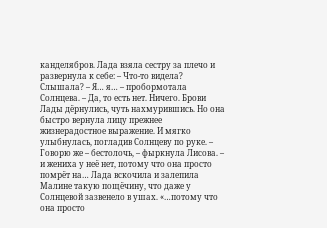канделябров. Лада взяла сестру за плечо и развернула к себе: – Что-то видела? Слышала? – Я… я… – пробормотала Солнцева. – Да, то есть нет. Ничего. Брови Лады дёрнулись, чуть нахмурившись. Но она быстро вернула лицу прежнее жизнерадостное выражение. И мягко улыбнулась, погладив Солнцеву по руке. – Говорю же – бестолочь, – фыркнула Лисова. – и жениха у неё нет, потому что она просто помрёт на… Лада вскочила и залепила Малине такую пощёчину, что даже у Солнцевой зазвенело в ушах. «…потому что она просто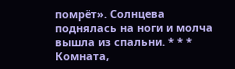помрёт». Солнцева поднялась на ноги и молча вышла из спальни. * * * Комната,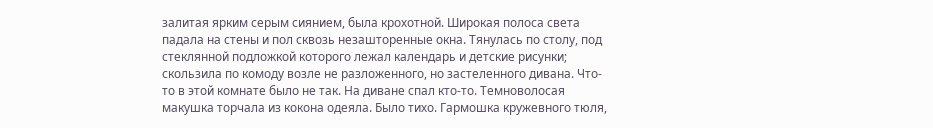залитая ярким серым сиянием, была крохотной. Широкая полоса света падала на стены и пол сквозь незашторенные окна. Тянулась по столу, под стеклянной подложкой которого лежал календарь и детские рисунки; скользила по комоду возле не разложенного, но застеленного дивана. Что-то в этой комнате было не так. На диване спал кто-то. Темноволосая макушка торчала из кокона одеяла. Было тихо. Гармошка кружевного тюля,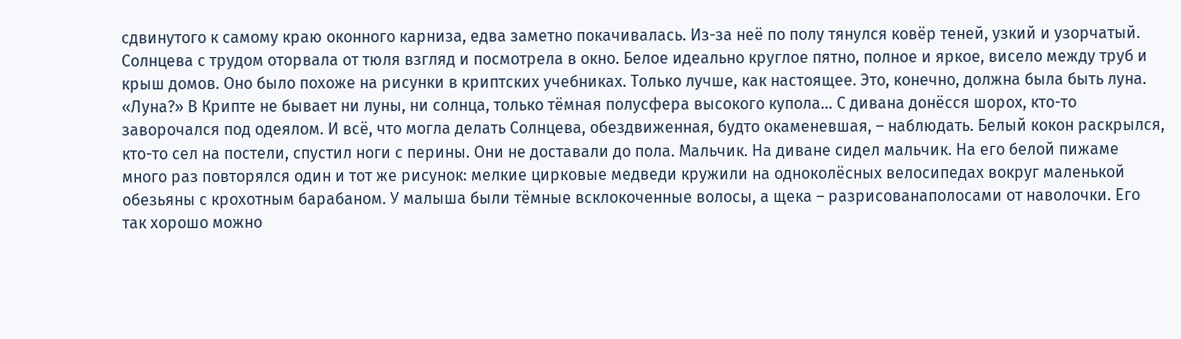сдвинутого к самому краю оконного карниза, едва заметно покачивалась. Из-за неё по полу тянулся ковёр теней, узкий и узорчатый. Солнцева с трудом оторвала от тюля взгляд и посмотрела в окно. Белое идеально круглое пятно, полное и яркое, висело между труб и крыш домов. Оно было похоже на рисунки в криптских учебниках. Только лучше, как настоящее. Это, конечно, должна была быть луна. «Луна?» В Крипте не бывает ни луны, ни солнца, только тёмная полусфера высокого купола… С дивана донёсся шорох, кто-то заворочался под одеялом. И всё, что могла делать Солнцева, обездвиженная, будто окаменевшая, – наблюдать. Белый кокон раскрылся, кто-то сел на постели, спустил ноги с перины. Они не доставали до пола. Мальчик. На диване сидел мальчик. На его белой пижаме много раз повторялся один и тот же рисунок: мелкие цирковые медведи кружили на одноколёсных велосипедах вокруг маленькой обезьяны с крохотным барабаном. У малыша были тёмные всклокоченные волосы, а щека – разрисованаполосами от наволочки. Его так хорошо можно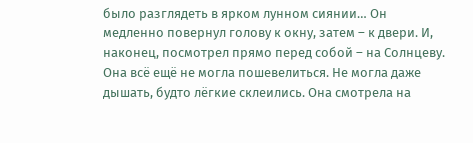было разглядеть в ярком лунном сиянии… Он медленно повернул голову к окну, затем – к двери. И, наконец, посмотрел прямо перед собой – на Солнцеву. Она всё ещё не могла пошевелиться. Не могла даже дышать, будто лёгкие склеились. Она смотрела на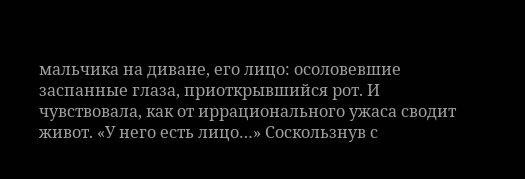мальчика на диване, его лицо: осоловевшие заспанные глаза, приоткрывшийся рот. И чувствовала, как от иррационального ужаса сводит живот. «У него есть лицо…» Соскользнув с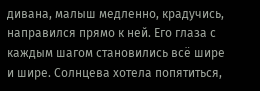дивана, малыш медленно, крадучись, направился прямо к ней. Его глаза с каждым шагом становились всё шире и шире. Солнцева хотела попятиться,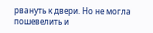рвануть к двери. Но не могла пошевелить и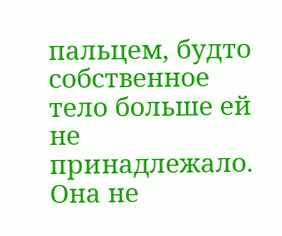пальцем, будто собственное тело больше ей не принадлежало. Она не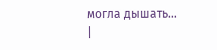могла дышать… |